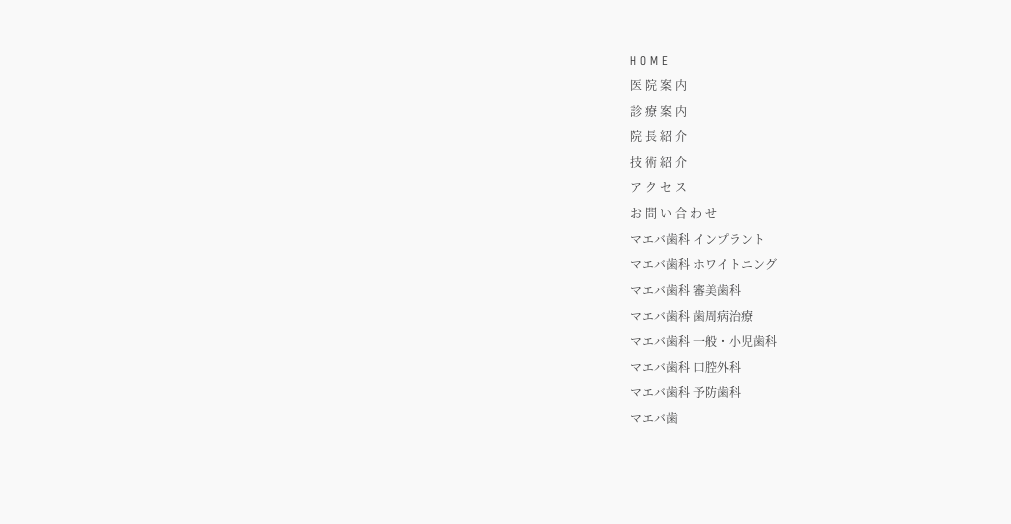H O M E
医 院 案 内
診 療 案 内
院 長 紹 介
技 術 紹 介
ア ク セ ス
お 問 い 合 わ せ
マエバ歯科 インプラント
マエバ歯科 ホワイトニング
マエバ歯科 審美歯科
マエバ歯科 歯周病治療
マエバ歯科 一般・小児歯科
マエバ歯科 口腔外科
マエバ歯科 予防歯科
マエバ歯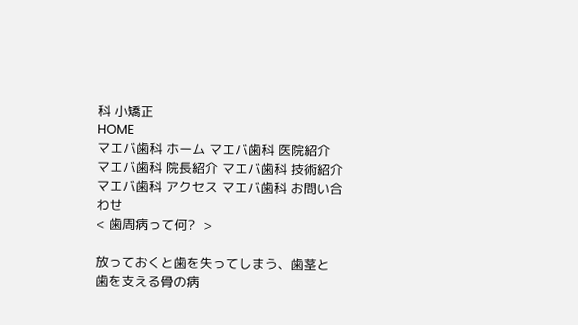科 小矯正
HOME
マエバ歯科 ホーム マエバ歯科 医院紹介 マエバ歯科 院長紹介 マエバ歯科 技術紹介 マエバ歯科 アクセス マエバ歯科 お問い合わせ
< 歯周病って何?  >

放っておくと歯を失ってしまう、歯茎と歯を支える骨の病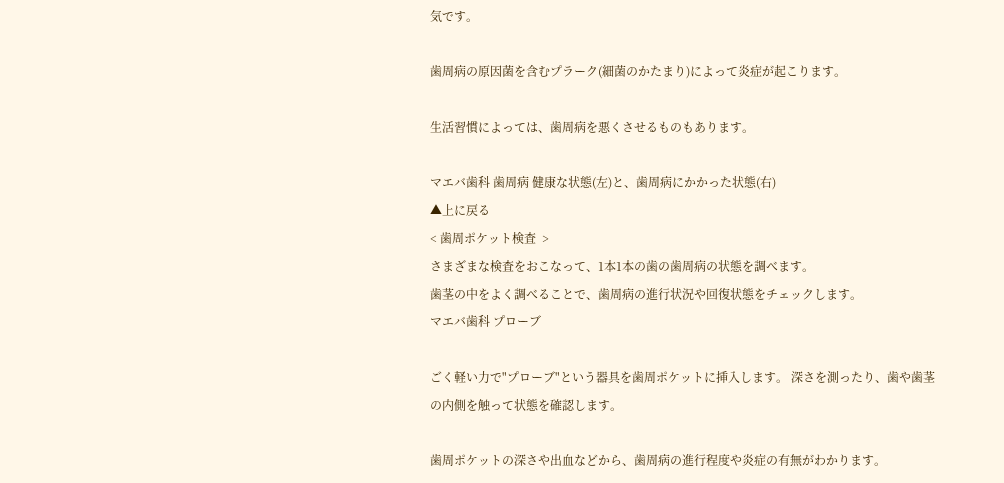気です。

歯周病の原因菌を含むプラーク(細菌のかたまり)によって炎症が起こります。

生活習慣によっては、歯周病を悪くさせるものもあります。

マエバ歯科 歯周病 健康な状態(左)と、歯周病にかかった状態(右)
▲上に戻る
< 歯周ポケット検査  >
さまざまな検査をおこなって、1本1本の歯の歯周病の状態を調べます。
歯茎の中をよく調べることで、歯周病の進行状況や回復状態をチェックします。
マエバ歯科 プローブ

ごく軽い力で"プローブ"という器具を歯周ポケットに挿入します。 深さを測ったり、歯や歯茎の内側を触って状態を確認します。

歯周ポケットの深さや出血などから、歯周病の進行程度や炎症の有無がわかります。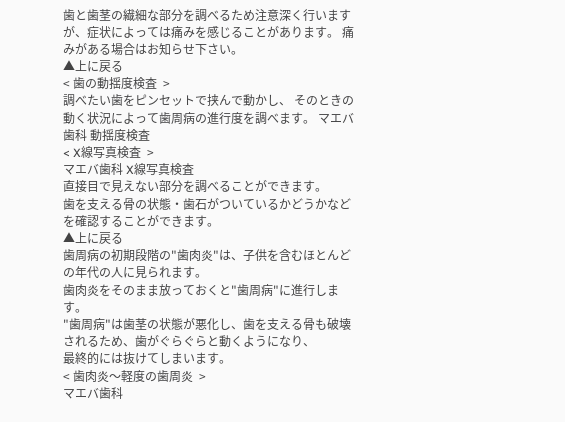歯と歯茎の繊細な部分を調べるため注意深く行いますが、症状によっては痛みを感じることがあります。 痛みがある場合はお知らせ下さい。
▲上に戻る
< 歯の動揺度検査  >
調べたい歯をピンセットで挟んで動かし、 そのときの動く状況によって歯周病の進行度を調べます。 マエバ歯科 動揺度検査
< X線写真検査  >
マエバ歯科 X線写真検査
直接目で見えない部分を調べることができます。
歯を支える骨の状態・歯石がついているかどうかなどを確認することができます。
▲上に戻る
歯周病の初期段階の"歯肉炎"は、子供を含むほとんどの年代の人に見られます。
歯肉炎をそのまま放っておくと"歯周病"に進行します。
"歯周病"は歯茎の状態が悪化し、歯を支える骨も破壊されるため、歯がぐらぐらと動くようになり、
最終的には抜けてしまいます。
< 歯肉炎〜軽度の歯周炎  >
マエバ歯科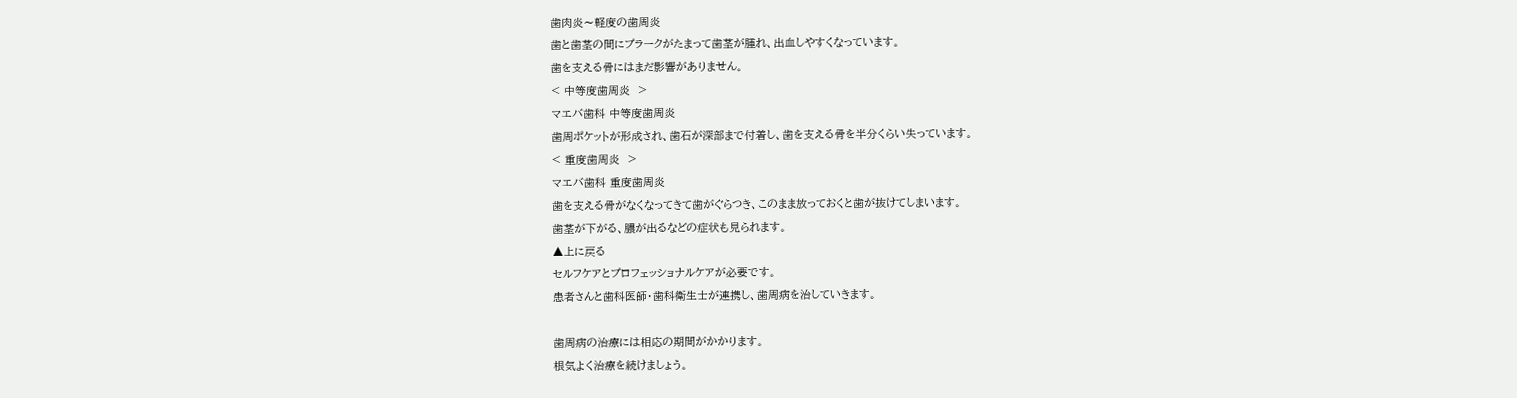歯肉炎〜軽度の歯周炎
歯と歯茎の間にプラークがたまって歯茎が腫れ、出血しやすくなっています。
歯を支える骨にはまだ影響がありません。
< 中等度歯周炎  >
マエバ歯科 中等度歯周炎
歯周ポケットが形成され、歯石が深部まで付着し、歯を支える骨を半分くらい失っています。
< 重度歯周炎  >
マエバ歯科 重度歯周炎
歯を支える骨がなくなってきて歯がぐらつき、このまま放っておくと歯が抜けてしまいます。
歯茎が下がる、膿が出るなどの症状も見られます。
▲上に戻る
セルフケアとプロフェッショナルケアが必要です。
患者さんと歯科医師・歯科衛生士が連携し、歯周病を治していきます。

歯周病の治療には相応の期間がかかります。
根気よく治療を続けましょう。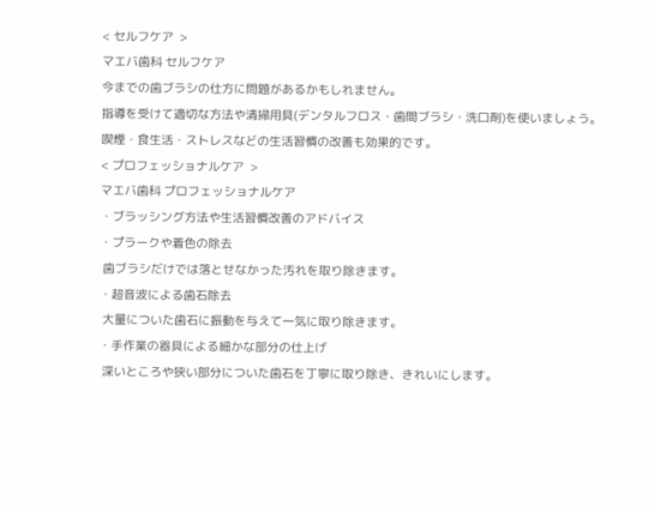< セルフケア  >
マエバ歯科 セルフケア
今までの歯ブラシの仕方に問題があるかもしれません。
指導を受けて適切な方法や清掃用具(デンタルフロス・歯間ブラシ・洗口剤)を使いましょう。
喫煙・食生活・ストレスなどの生活習慣の改善も効果的です。
< プロフェッショナルケア  >
マエバ歯科 プロフェッショナルケア
・ブラッシング方法や生活習慣改善のアドバイス
・プラークや着色の除去
 歯ブラシだけでは落とせなかった汚れを取り除きます。
・超音波による歯石除去
 大量についた歯石に振動を与えて一気に取り除きます。
・手作業の器具による細かな部分の仕上げ
 深いところや狭い部分についた歯石を丁寧に取り除き、きれいにします。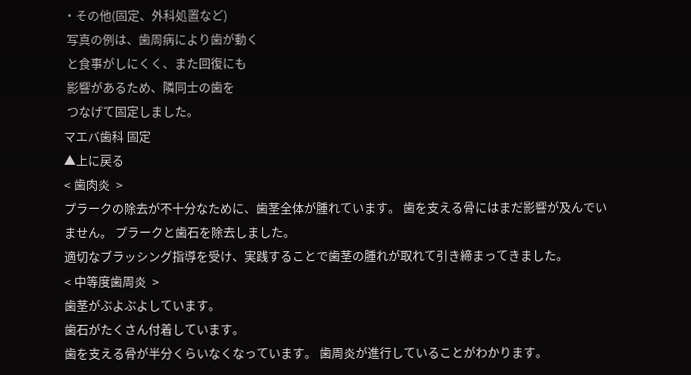・その他(固定、外科処置など)
 写真の例は、歯周病により歯が動く
 と食事がしにくく、また回復にも
 影響があるため、隣同士の歯を
 つなげて固定しました。
マエバ歯科 固定
▲上に戻る
< 歯肉炎  >
プラークの除去が不十分なために、歯茎全体が腫れています。 歯を支える骨にはまだ影響が及んでいません。 プラークと歯石を除去しました。
適切なブラッシング指導を受け、実践することで歯茎の腫れが取れて引き締まってきました。
< 中等度歯周炎  >
歯茎がぶよぶよしています。
歯石がたくさん付着しています。
歯を支える骨が半分くらいなくなっています。 歯周炎が進行していることがわかります。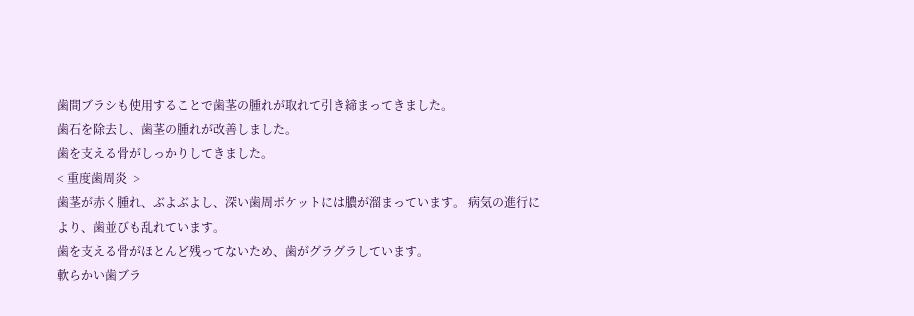歯間ブラシも使用することで歯茎の腫れが取れて引き締まってきました。
歯石を除去し、歯茎の腫れが改善しました。
歯を支える骨がしっかりしてきました。
< 重度歯周炎  >
歯茎が赤く腫れ、ぶよぶよし、深い歯周ポケットには膿が溜まっています。 病気の進行により、歯並びも乱れています。
歯を支える骨がほとんど残ってないため、歯がグラグラしています。
軟らかい歯ブラ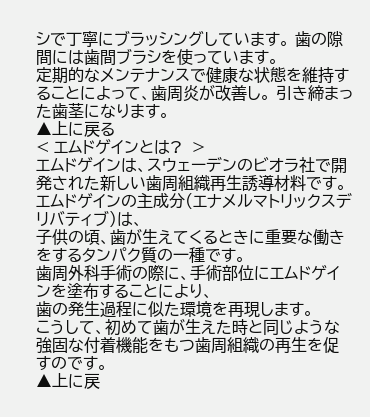シで丁寧にブラッシングしています。 歯の隙間には歯間ブラシを使っています。
定期的なメンテナンスで健康な状態を維持することによって、歯周炎が改善し。 引き締まった歯茎になります。
▲上に戻る
< エムドゲインとは?  >
エムドゲインは、スウェーデンのビオラ社で開発された新しい歯周組織再生誘導材料です。
エムドゲインの主成分(エナメルマトリックスデリバティブ)は、
子供の頃、歯が生えてくるときに重要な働きをするタンパク質の一種です。
歯周外科手術の際に、手術部位にエムドゲインを塗布することにより、
歯の発生過程に似た環境を再現します。
こうして、初めて歯が生えた時と同じような強固な付着機能をもつ歯周組織の再生を促すのです。
▲上に戻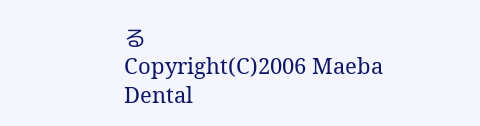る
Copyright(C)2006 Maeba Dental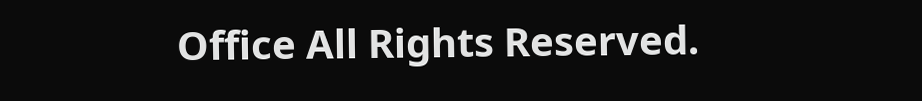Office All Rights Reserved.